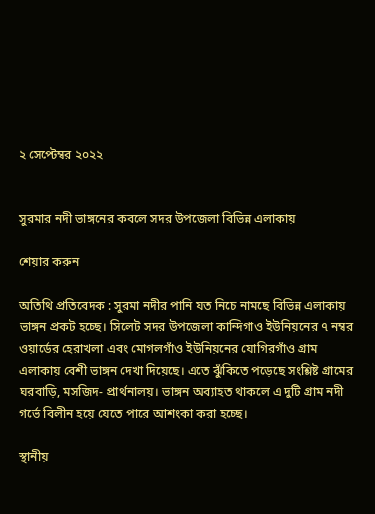২ সেপ্টেম্বর ২০২২


সুরমার নদী ভাঙ্গনের কবলে সদর উপজেলা বিভিন্ন এলাকায়

শেয়ার করুন

অতিথি প্রতিবেদক : সুরমা নদীর পানি যত নিচে নামছে বিভিন্ন এলাকায় ভাঙ্গন প্রকট হচ্ছে। সিলেট সদর উপজেলা কান্দিগাও ইউনিয়নের ৭ নম্বর ওয়ার্ডের হেরাখলা এবং মোগলগাঁও ইউনিয়নের যোগিরগাঁও গ্রাম এলাকায় বেশী ভাঙ্গন দেখা দিয়েছে। এতে ঝুঁকিতে পড়েছে সংশ্লিষ্ট গ্রামের ঘরবাড়ি, মসজিদ- প্রার্থনালয়। ভাঙ্গন অব্যাহত থাকলে এ দুটি গ্রাম নদী গর্ভে বিলীন হয়ে যেতে পারে আশংকা করা হচ্ছে।

স্থানীয়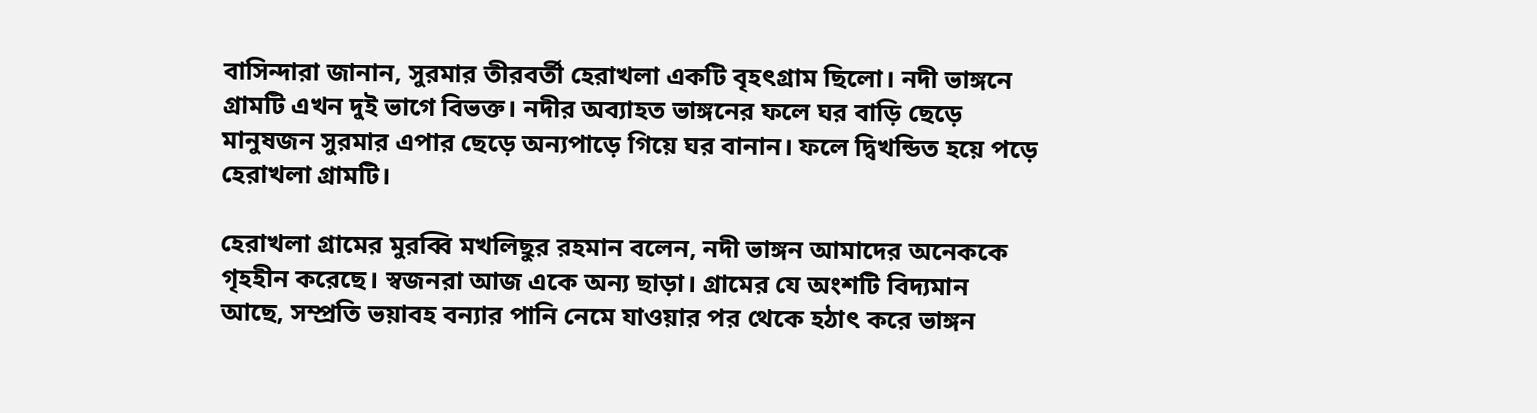বাসিন্দারা জানান, সুরমার তীরবর্তী হেরাখলা একটি বৃহৎগ্রাম ছিলো। নদী ভাঙ্গনে গ্রামটি এখন দুই ভাগে বিভক্ত। নদীর অব্যাহত ভাঙ্গনের ফলে ঘর বাড়ি ছেড়ে মানুষজন সুরমার এপার ছেড়ে অন্যপাড়ে গিয়ে ঘর বানান। ফলে দ্বিখন্ডিত হয়ে পড়ে হেরাখলা গ্রামটি।

হেরাখলা গ্রামের মুরব্বি মখলিছুর রহমান বলেন, নদী ভাঙ্গন আমাদের অনেককে গৃহহীন করেছে। স্বজনরা আজ একে অন্য ছাড়া। গ্রামের যে অংশটি বিদ্যমান আছে, সম্প্রতি ভয়াবহ বন্যার পানি নেমে যাওয়ার পর থেকে হঠাৎ করে ভাঙ্গন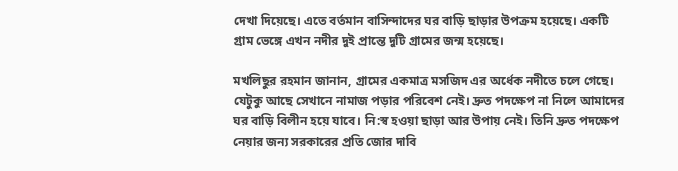দেখা দিয়েছে। এতে বর্তমান বাসিন্দাদের ঘর বাড়ি ছাড়ার উপক্রম হয়েছে। একটি গ্রাম ভেঙ্গে এখন নদীর দুই প্রান্তে দুটি গ্রামের জন্ম হয়েছে।

মখলিছুর রহমান জানান, গ্রামের একমাত্র মসজিদ এর অর্ধেক নদীতে চলে গেছে। যেটুকু আছে সেখানে নামাজ পড়ার পরিবেশ নেই। দ্রুত পদক্ষেপ না নিলে আমাদের ঘর বাড়ি বিলীন হয়ে যাবে। নি:স্ব হওয়া ছাড়া আর উপায় নেই। তিনি দ্রুত পদক্ষেপ নেয়ার জন্য সরকারের প্রতি জোর দাবি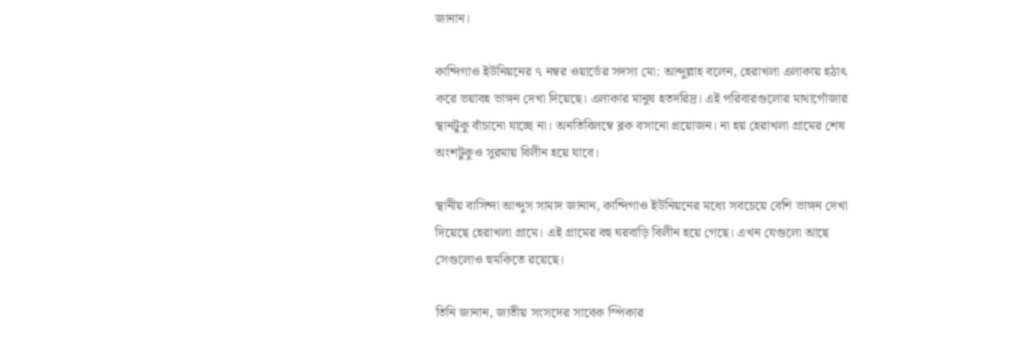জানান।

কান্দিগাও ইউনিয়নের ৭ নম্বর ওয়ার্ডের সদস্য মো: আব্দুল্লাহ বলেন, হেরাখলা এলাকায় হঠাৎ করে ভয়াবহ ভাঙ্গন দেখা দিয়েছে। এলাকার মানুষ হতদরিদ্র। এই পরিবারগুলোর মাথাগোঁজার স্থানটুকু বাঁচানো যাচ্ছে না। অনতিবিলম্বে ব্লক বসানো প্রয়োজন। না হয় হেরাখলা গ্রামের শেষ অংশটুকুও সুরমায় বিলীন হয়ে যাবে।

স্থানীয় বাসিন্দা আব্দুস সামাদ জানান, কান্দিগাও ইউনিয়নের মধ্যে সবচেয়ে বেশি ভাঙ্গন দেখা দিয়েছে হেরাখলা গ্রামে। এই গ্রামের বহু ঘরবাড়ি বিলীন হয়ে গেছে। এখন যেগুলো আছে সেগুলোও হুমকিতে রয়েছে।

তিনি জানান, জাতীয় সংসদের সাবেক স্পিকার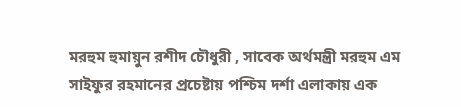মরহুম হুমায়ুন রশীদ চৌধুরী , সাবেক অর্থমন্ত্রী মরহুম এম সাইফুর রহমানের প্রচেষ্টায় পশ্চিম দর্শা এলাকায় এক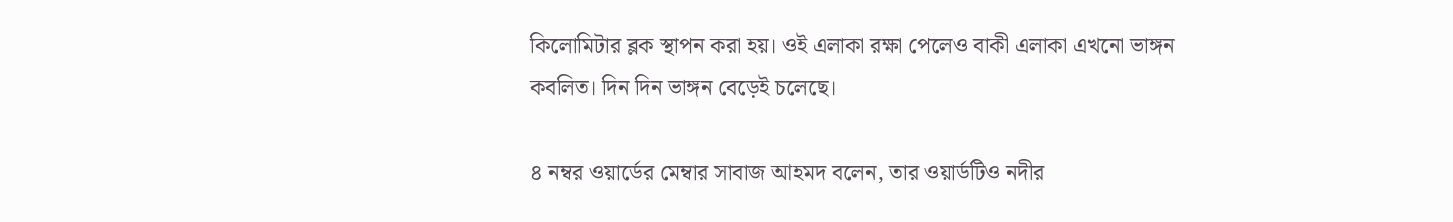কিলোমিটার ব্লক স্থাপন করা হয়। ওই এলাকা রক্ষা পেলেও বাকী এলাকা এখনো ভাঙ্গন কবলিত। দিন দিন ভাঙ্গন বেড়েই চলেছে।

৪ নম্বর ওয়ার্ডের মেম্বার সাবাজ আহমদ বলেন, তার ওয়ার্ডটিও নদীর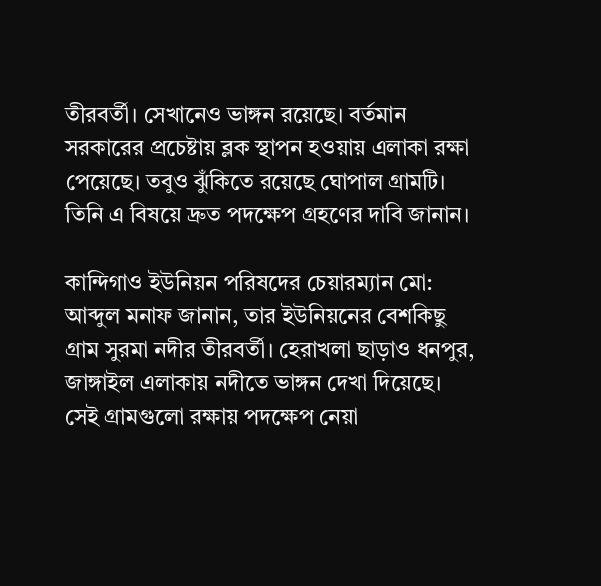তীরবর্তী। সেখানেও ভাঙ্গন রয়েছে। বর্তমান সরকারের প্রচেষ্টায় ব্লক স্থাপন হওয়ায় এলাকা রক্ষা পেয়েছে। তবুও ঝুঁকিতে রয়েছে ঘোপাল গ্রামটি। তিনি এ বিষয়ে দ্রুত পদক্ষেপ গ্রহণের দাবি জানান।

কান্দিগাও ইউনিয়ন পরিষদের চেয়ারম্যান মো: আব্দুল মনাফ জানান, তার ইউনিয়নের বেশকিছু গ্রাম সুরমা নদীর তীরবর্তী। হেরাখলা ছাড়াও ধনপুর, জাঙ্গাইল এলাকায় নদীতে ভাঙ্গন দেখা দিয়েছে। সেই গ্রামগুলো রক্ষায় পদক্ষেপ নেয়া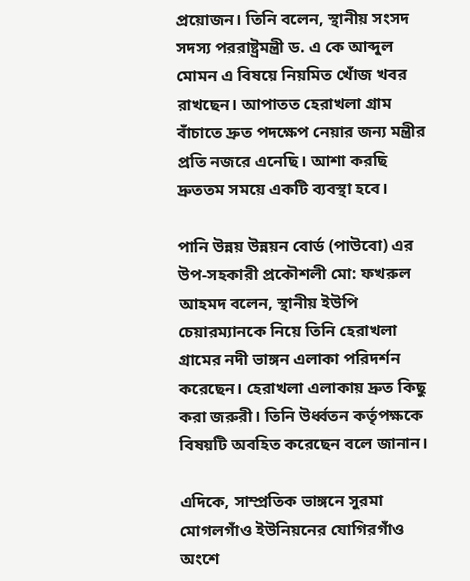প্রয়োজন। তিনি বলেন, স্থানীয় সংসদ সদস্য পররাষ্ট্রমন্ত্রী ড. এ কে আব্দুল মোমন এ বিষয়ে নিয়মিত খোঁজ খবর রাখছেন। আপাতত হেরাখলা গ্রাম বাঁচাতে দ্রুত পদক্ষেপ নেয়ার জন্য মন্ত্রীর প্রতি নজরে এনেছি। আশা করছি দ্রুততম সময়ে একটি ব্যবস্থা হবে।

পানি উন্নয় উন্নয়ন বোর্ড (পাউবো) এর উপ-সহকারী প্রকৌশলী মো: ফখরুল আহমদ বলেন, স্থানীয় ইউপি চেয়ারম্যানকে নিয়ে তিনি হেরাখলা গ্রামের নদী ভাঙ্গন এলাকা পরিদর্শন করেছেন। হেরাখলা এলাকায় দ্রুত কিছু করা জরুরী। তিনি উর্ধ্বতন কর্তৃপক্ষকে বিষয়টি অবহিত করেছেন বলে জানান।

এদিকে, সাম্প্রতিক ভাঙ্গনে সুরমা মোগলগাঁও ইউনিয়নের যোগিরগাঁও অংশে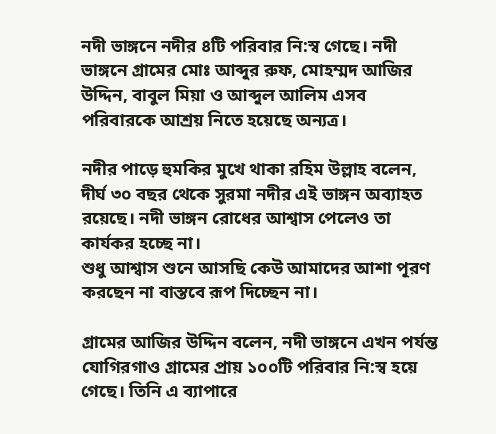নদী ভাঙ্গনে নদীর ৪টি পরিবার নি:স্ব গেছে। নদী ভাঙ্গনে গ্রামের মোঃ আব্দুর রুফ, মোহম্মদ আজির উদ্দিন, বাবুল মিয়া ও আব্দুল আলিম এসব পরিবারকে আশ্রয় নিতে হয়েছে অন্যত্র।

নদীর পাড়ে হুমকির মুখে থাকা রহিম উল্লাহ বলেন, দীর্ঘ ৩০ বছর থেকে সুরমা নদীর এই ভাঙ্গন অব্যাহত রয়েছে। নদী ভাঙ্গন রোধের আশ্বাস পেলেও তা কার্যকর হচ্ছে না।
শুধু আশ্বাস শুনে আসছি কেউ আমাদের আশা পূরণ করছেন না বাস্তবে রূপ দিচ্ছেন না।

গ্রামের আজির উদ্দিন বলেন, নদী ভাঙ্গনে এখন পর্যন্ত যোগিরগাও গ্রামের প্রায় ১০০টি পরিবার নি:স্ব হয়ে গেছে। তিনি এ ব্যাপারে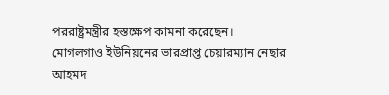পররাষ্ট্রমন্ত্রীর হস্তক্ষেপ কামনা করেছেন।
মোগলগাও ইউনিয়নের ভারপ্রাপ্ত চেয়ারম্যান নেছার আহমদ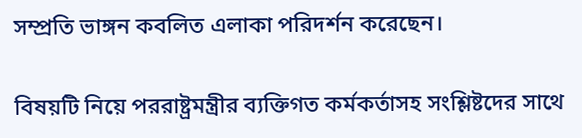সম্প্রতি ভাঙ্গন কবলিত এলাকা পরিদর্শন করেছেন।

বিষয়টি নিয়ে পররাষ্ট্রমন্ত্রীর ব্যক্তিগত কর্মকর্তাসহ সংশ্লিষ্টদের সাথে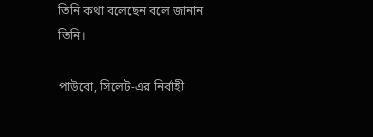তিনি কথা বলেছেন বলে জানান তিনি।

পাউবো, সিলেট-এর নির্বাহী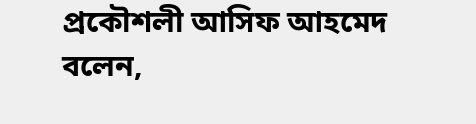প্রকৌশলী আসিফ আহমেদ বলেন,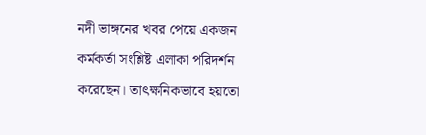নদী ভাঙ্গনের খবর পেয়ে একজন কর্মকর্তা সংশ্লিষ্ট এলাকা পরিদর্শন করেছেন। তাৎক্ষনিকভাবে হয়তো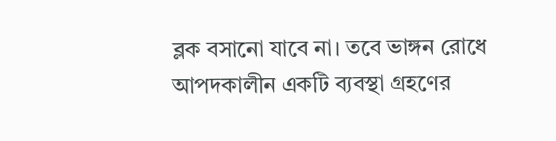ব্লক বসানো যাবে না। তবে ভাঙ্গন রোধে আপদকালীন একটি ব্যবস্থা গ্রহণের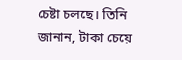চেষ্টা চলছে। তিনি জানান, টাকা চেয়ে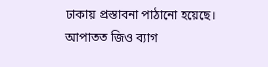ঢাকায় প্রস্তাবনা পাঠানো হয়েছে। আপাতত জিও ব্যাগ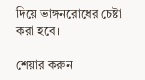দিয়ে ভাঙ্গনরোধের চেষ্টা করা হবে।

শেয়ার করুন